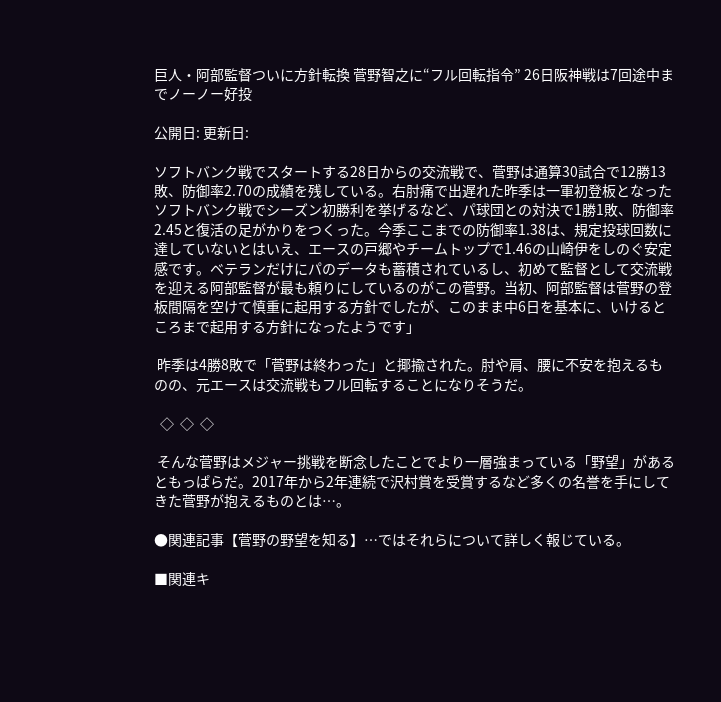巨人・阿部監督ついに方針転換 菅野智之に“フル回転指令” 26日阪神戦は7回途中までノーノー好投

公開日: 更新日:

ソフトバンク戦でスタートする28日からの交流戦で、菅野は通算30試合で12勝13敗、防御率2.70の成績を残している。右肘痛で出遅れた昨季は一軍初登板となったソフトバンク戦でシーズン初勝利を挙げるなど、パ球団との対決で1勝1敗、防御率2.45と復活の足がかりをつくった。今季ここまでの防御率1.38は、規定投球回数に達していないとはいえ、エースの戸郷やチームトップで1.46の山崎伊をしのぐ安定感です。ベテランだけにパのデータも蓄積されているし、初めて監督として交流戦を迎える阿部監督が最も頼りにしているのがこの菅野。当初、阿部監督は菅野の登板間隔を空けて慎重に起用する方針でしたが、このまま中6日を基本に、いけるところまで起用する方針になったようです」

 昨季は4勝8敗で「菅野は終わった」と揶揄された。肘や肩、腰に不安を抱えるものの、元エースは交流戦もフル回転することになりそうだ。

  ◇  ◇  ◇

 そんな菅野はメジャー挑戦を断念したことでより一層強まっている「野望」があるともっぱらだ。2017年から2年連続で沢村賞を受賞するなど多くの名誉を手にしてきた菅野が抱えるものとは…。

●関連記事【菅野の野望を知る】…ではそれらについて詳しく報じている。

■関連キ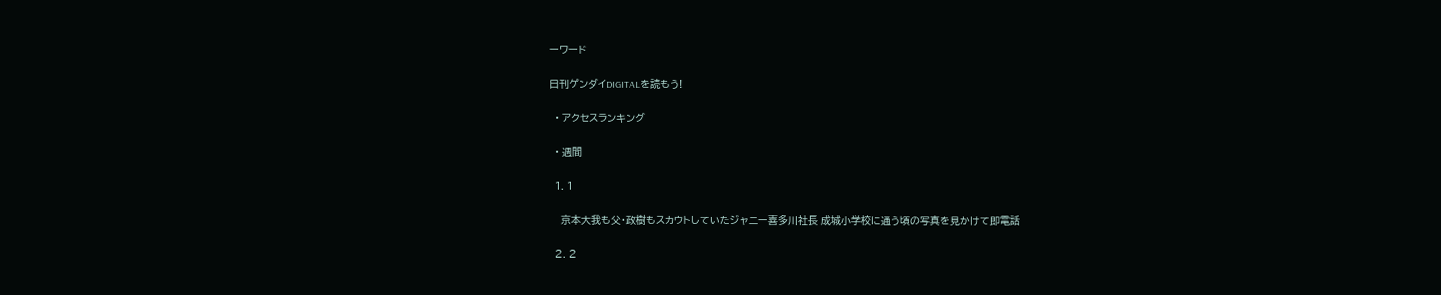ーワード

日刊ゲンダイDIGITALを読もう!

  • アクセスランキング

  • 週間

  1. 1

    京本大我も父・政樹もスカウトしていたジャニー喜多川社長 成城小学校に通う頃の写真を見かけて即電話

  2. 2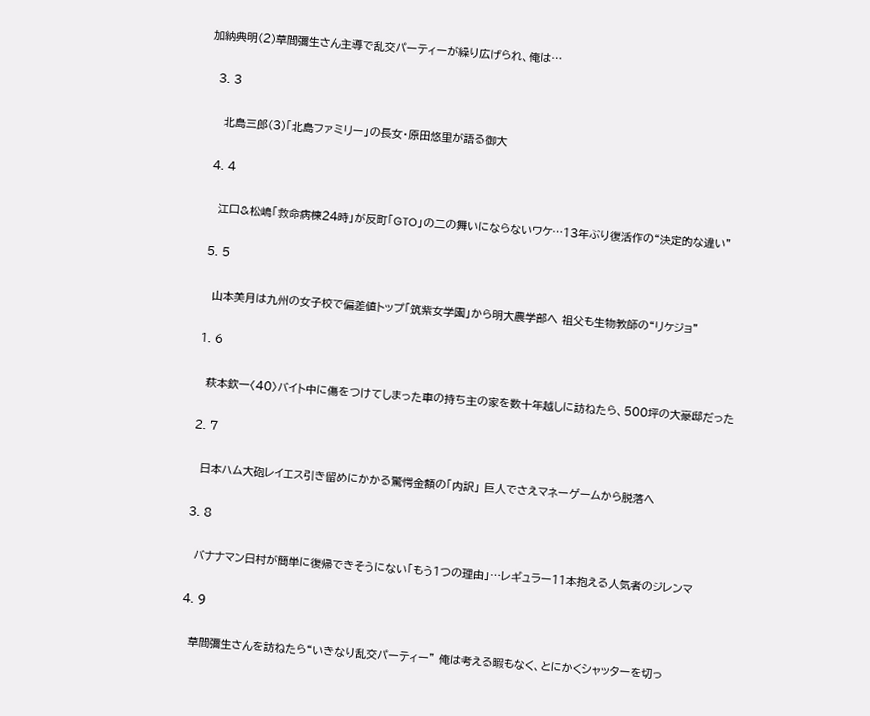加納典明(2)草間彌生さん主導で乱交パーティーが繰り広げられ、俺は…

  3. 3

    北島三郎(3)「北島ファミリー」の長女・原田悠里が語る御大

  4. 4

    江口&松嶋「救命病棟24時」が反町「GTO」の二の舞いにならないワケ…13年ぶり復活作の“決定的な違い”

  5. 5

    山本美月は九州の女子校で偏差値トップ「筑紫女学園」から明大農学部へ 祖父も生物教師の“リケジョ”

  1. 6

    萩本欽一〈40〉バイト中に傷をつけてしまった車の持ち主の家を数十年越しに訪ねたら、500坪の大豪邸だった

  2. 7

    日本ハム大砲レイエス引き留めにかかる驚愕金額の「内訳」 巨人でさえマネーゲームから脱落へ

  3. 8

    バナナマン日村が簡単に復帰できそうにない「もう1つの理由」…レギュラー11本抱える人気者のジレンマ

  4. 9

    草間彌生さんを訪ねたら“いきなり乱交パーティー” 俺は考える暇もなく、とにかくシャッターを切っ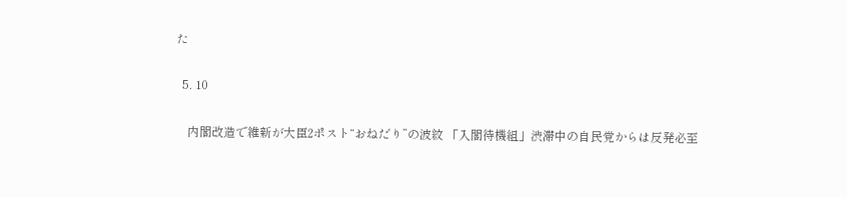た

  5. 10

    内閣改造で維新が大臣2ポスト“おねだり”の波紋 「入閣待機組」渋滞中の自民党からは反発必至